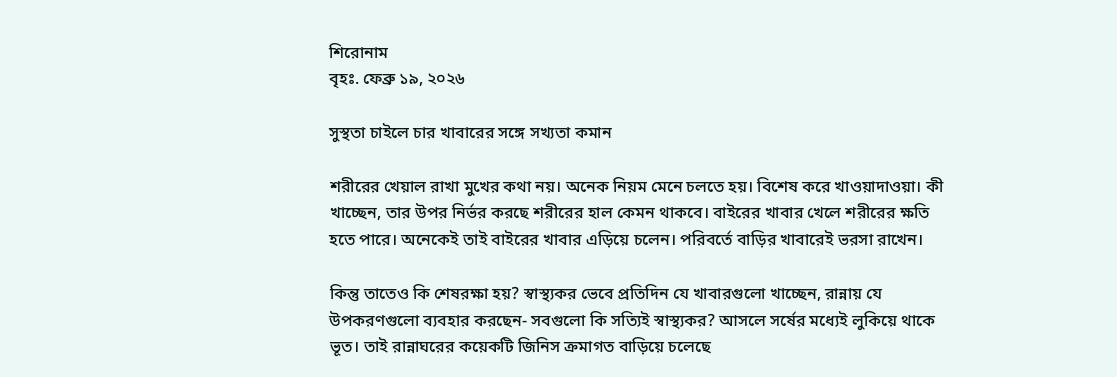শিরোনাম
বৃহঃ. ফেব্রু ১৯, ২০২৬

সুস্থতা চাইলে চার খাবারের সঙ্গে সখ্যতা কমান

শরীরের খেয়াল রাখা মুখের কথা নয়। অনেক নিয়ম মেনে চলতে হয়। বিশেষ করে খাওয়াদাওয়া। কী খাচ্ছেন, তার উপর নির্ভর করছে শরীরের হাল কেমন থাকবে। বাইরের খাবার খেলে শরীরের ক্ষতি হতে পারে। অনেকেই তাই বাইরের খাবার এড়িয়ে চলেন। পরিবর্তে বাড়ির খাবারেই ভরসা রাখেন।

কিন্তু তাতেও কি শেষরক্ষা হয়? স্বাস্থ্যকর ভেবে প্রতিদিন যে খাবারগুলো খাচ্ছেন, রান্নায় যে উপকরণগুলো ব্যবহার করছেন- সবগুলো কি সত্যিই স্বাস্থ্যকর? আসলে সর্ষের মধ্যেই লুকিয়ে থাকে ভূত। তাই রান্নাঘরের কয়েকটি জিনিস ক্রমাগত বাড়িয়ে চলেছে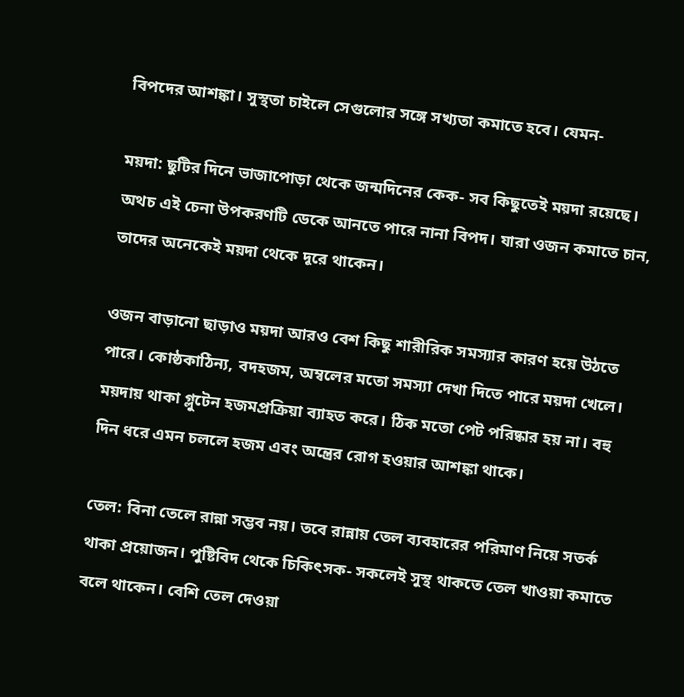বিপদের আশঙ্কা। সুস্থতা চাইলে সেগুলোর সঙ্গে সখ্যতা কমাতে হবে। যেমন-

ময়দা: ছুটির দিনে ভাজাপোড়া থেকে জন্মদিনের কেক- সব কিছুতেই ময়দা রয়েছে। অথচ এই চেনা উপকরণটি ডেকে আনতে পারে নানা বিপদ। যারা ওজন কমাতে চান, তাদের অনেকেই ময়দা থেকে দূরে থাকেন।

ওজন বাড়ানো ছাড়াও ময়দা আরও বেশ কিছু শারীরিক সমস্যার কারণ হয়ে উঠতে পারে। কোষ্ঠকাঠিন্য, বদহজম, অম্বলের মতো সমস্যা দেখা দিতে পারে ময়দা খেলে। ময়দায় থাকা গ্লুটেন হজমপ্রক্রিয়া ব্যাহত করে। ঠিক মতো পেট পরিষ্কার হয় না। বহু দিন ধরে এমন চললে হজম এবং অন্ত্রের রোগ হওয়ার আশঙ্কা থাকে।

তেল: বিনা তেলে রান্না সম্ভব নয়। তবে রান্নায় তেল ব্যবহারের পরিমাণ নিয়ে সতর্ক থাকা প্রয়োজন। পুষ্টিবিদ থেকে চিকিৎসক- সকলেই সুস্থ থাকতে তেল খাওয়া কমাতে বলে থাকেন। বেশি তেল দেওয়া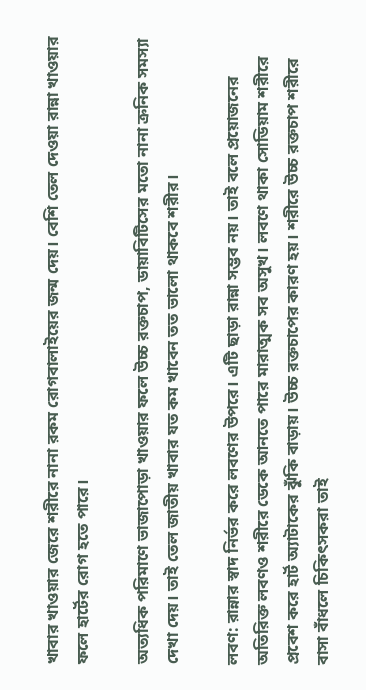খাবার খাওয়ার জেরে শরীরে নানা রকম রোগবালাইয়ের জন্ম দেয়। বেশি তেল দেওয়া রান্না খাওয়ার ফলে হার্টের রোগ হতে পারে।

অত্যধিক পরিমাণে ভাজাপোড়া খাওয়ার ফলে উচ্চ রক্তচাপ, ডায়াবিটিসের মতো নানা ক্রনিক সমস্যা দেখা দেয়। তাই তেল জাতীয় খাবার যত কম খাবেন তত ভালো থাকবে শরীর।

লবণ: রান্নার স্বাদ নির্ভর করে লবণের উপরে। এটি ছাড়া রান্না সম্ভব নয়। তাই বলে প্রয়োজনের অতিরিক্ত লবণও শরীরে ডেকে আনতে পারে মারাত্মক সব অসুখ। লবণে থাকা সোডিয়াম শরীরে প্রবেশ করে হার্ট অ্যাটাকের ঝুঁকি বাড়ায়। উচ্চ রক্তচাপের কারণ হয়। শরীরে উচ্চ রক্তচাপ শরীরে বাসা বাঁধলে চিকিৎসকরা তাই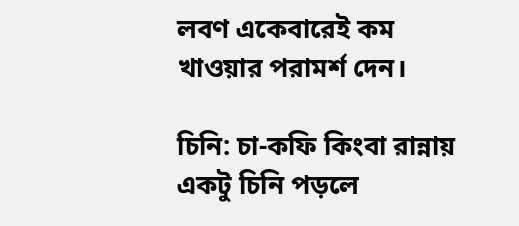লবণ একেবারেই কম খাওয়ার পরামর্শ দেন।

চিনি: চা-কফি কিংবা রান্নায় একটু চিনি পড়লে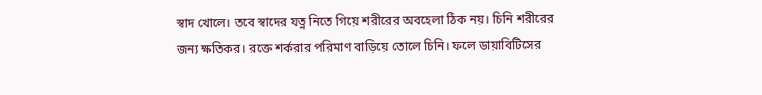স্বাদ খোলে। তবে স্বাদের যত্ন নিতে গিয়ে শরীরের অবহেলা ঠিক নয়। চিনি শরীরের জন্য ক্ষতিকর। রক্তে শর্করার পরিমাণ বাড়িয়ে তোলে চিনি। ফলে ডায়াবিটিসের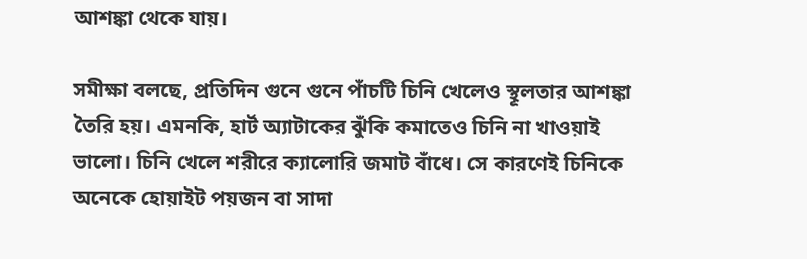আশঙ্কা থেকে যায়।

সমীক্ষা বলছে, প্রতিদিন গুনে গুনে পাঁচটি চিনি খেলেও স্থূলতার আশঙ্কা তৈরি হয়। এমনকি, হার্ট অ্যাটাকের ঝুঁকি কমাতেও চিনি না খাওয়াই ভালো। চিনি খেলে শরীরে ক্যালোরি জমাট বাঁধে। সে কারণেই চিনিকে অনেকে হোয়াইট পয়জন বা সাদা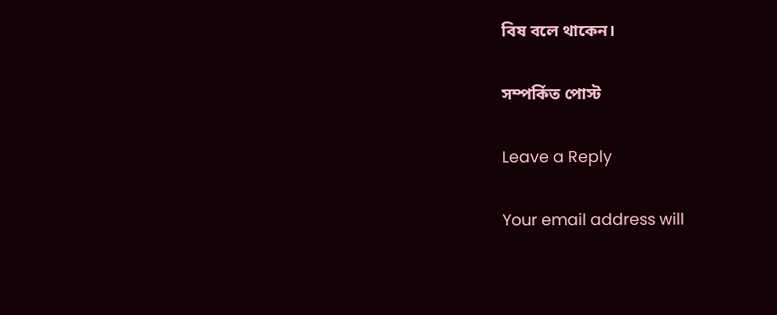বিষ বলে থাকেন।

সম্পর্কিত পোস্ট

Leave a Reply

Your email address will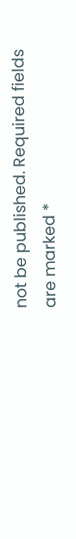not be published. Required fields are marked *